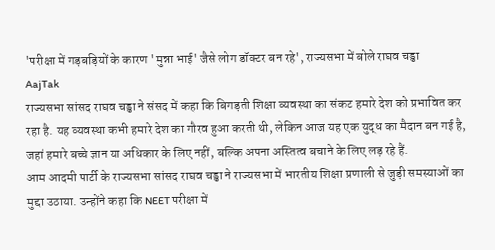'परीक्षा में गड़बड़ियों के कारण 'मुन्ना भाई' जैसे लोग डॉक्टर बन रहे', राज्यसभा में बोले राघव चड्ढा
AajTak
राज्यसभा सांसद राघव चड्ढा ने संसद में कहा कि बिगड़ती शिक्षा व्यवस्था का संकट हमारे देश को प्रभावित कर रहा है. यह व्यवस्था कभी हमारे देश का गौरव हुआ करती थी, लेकिन आज यह एक युद्ध का मैदान बन गई है, जहां हमारे बच्चे ज्ञान या अधिकार के लिए नहीं, बल्कि अपना अस्तित्व बचाने के लिए लड़ रहे हैं.
आम आदमी पार्टी के राज्यसभा सांसद राघव चड्ढा ने राज्यसभा में भारतीय शिक्षा प्रणाली से जुड़ी समस्याओं का मुद्दा उठाया. उन्होंने कहा कि NEET परीक्षा में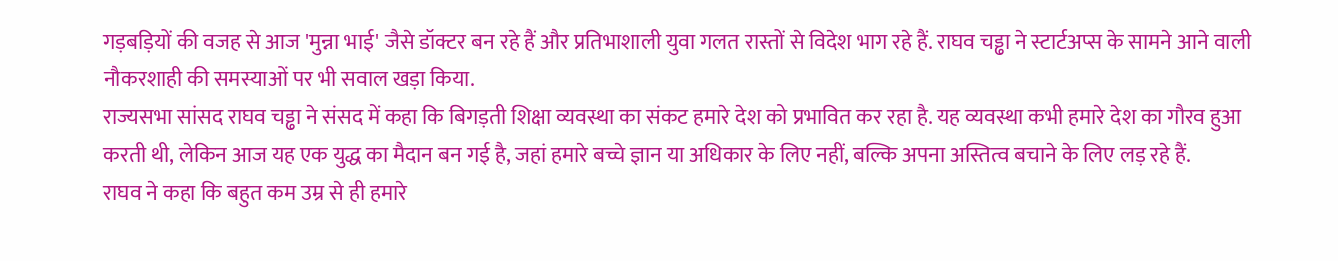गड़बड़ियों की वजह से आज 'मुन्ना भाई' जैसे डॉक्टर बन रहे हैं और प्रतिभाशाली युवा गलत रास्तों से विदेश भाग रहे हैं. राघव चड्ढा ने स्टार्टअप्स के सामने आने वाली नौकरशाही की समस्याओं पर भी सवाल खड़ा किया.
राज्यसभा सांसद राघव चड्ढा ने संसद में कहा कि बिगड़ती शिक्षा व्यवस्था का संकट हमारे देश को प्रभावित कर रहा है. यह व्यवस्था कभी हमारे देश का गौरव हुआ करती थी, लेकिन आज यह एक युद्ध का मैदान बन गई है, जहां हमारे बच्चे ज्ञान या अधिकार के लिए नहीं, बल्कि अपना अस्तित्व बचाने के लिए लड़ रहे हैं.
राघव ने कहा कि बहुत कम उम्र से ही हमारे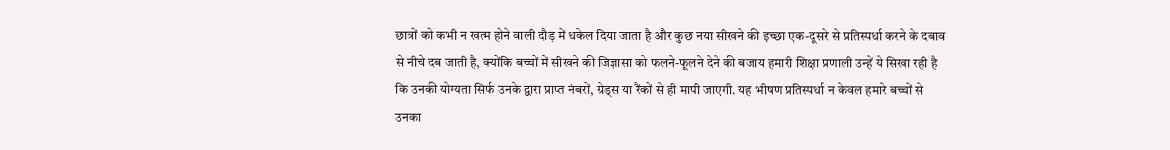छात्रों को कभी न खत्म होने वाली दौड़ में धकेल दिया जाता है और कुछ नया सीखने की इच्छा एक-दूसरे से प्रतिस्पर्धा करने के दबाव से नीचे दब जाती है, क्योंकि बच्चों में सीखने की जिज्ञासा को फलने-फूलने देने की बजाय हमारी शिक्षा प्रणाली उन्हें ये सिखा रही है कि उनकी योग्यता सिर्फ उनके द्वारा प्राप्त नंबरों, ग्रेड्स या रैंकों से ही मापी जाएगी. यह भीषण प्रतिस्पर्धा न केवल हमारे बच्चों से उनका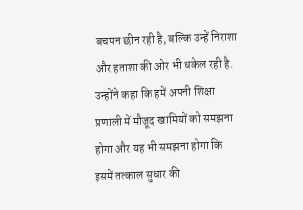बचपन छीन रही है, बल्कि उन्हें निराशा और हताशा की ओर भी धकेल रही है.
उन्होंने कहा कि हमें अपनी शिक्षा प्रणाली में मौजूद खामियों को समझना होगा और यह भी समझना होगा कि इसमें तत्काल सुधार की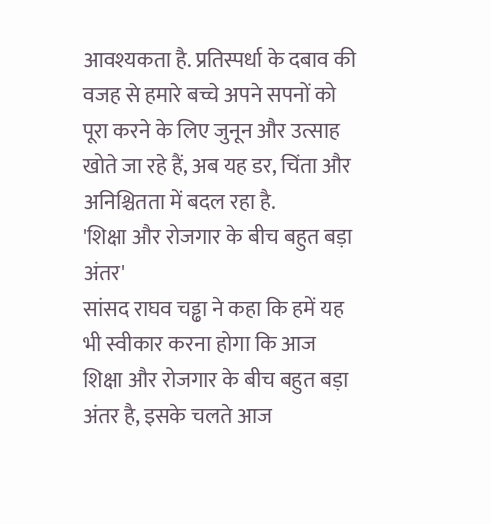आवश्यकता है. प्रतिस्पर्धा के दबाव की वजह से हमारे बच्चे अपने सपनों को पूरा करने के लिए जुनून और उत्साह खोते जा रहे हैं, अब यह डर, चिंता और अनिश्चितता में बदल रहा है.
'शिक्षा और रोजगार के बीच बहुत बड़ा अंतर'
सांसद राघव चड्ढा ने कहा कि हमें यह भी स्वीकार करना होगा कि आज शिक्षा और रोजगार के बीच बहुत बड़ा अंतर है, इसके चलते आज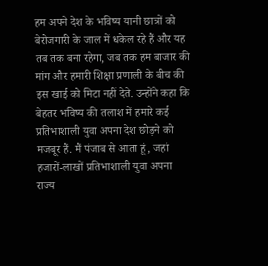हम अपने देश के भविष्य यानी छात्रों को बेरोजगारी के जाल में धकेल रहे हैं और यह तब तक बना रहेगा, जब तक हम बाजार की मांग और हमारी शिक्षा प्रणाली के बीच की इस खाई को मिटा नहीं देते. उन्होंने कहा कि बेहतर भविष्य की तलाश में हमारे कई प्रतिभाशाली युवा अपना देश छोड़ने को मजबूर हैं. मैं पंजाब से आता हूं, जहां हजारों-लाखों प्रतिभाशाली युवा अपना राज्य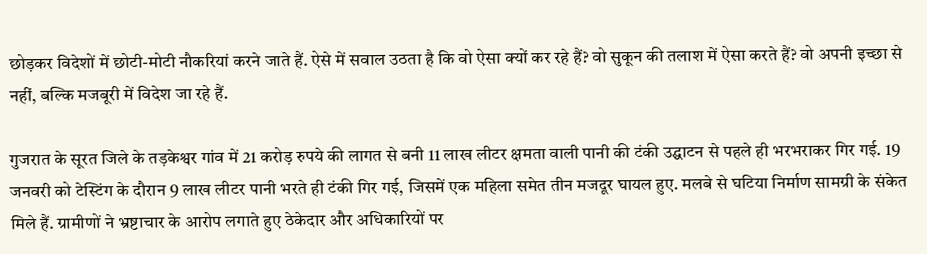छोड़कर विदेशों में छोटी-मोटी नौकरियां करने जाते हैं. ऐसे में सवाल उठता है कि वो ऐसा क्यों कर रहे हैं? वो सुकून की तलाश में ऐसा करते हैं? वो अपनी इच्छा से नहीं, बल्कि मजबूरी में विदेश जा रहे हैं.

गुजरात के सूरत जिले के तड़केश्वर गांव में 21 करोड़ रुपये की लागत से बनी 11 लाख लीटर क्षमता वाली पानी की टंकी उद्घाटन से पहले ही भरभराकर गिर गई. 19 जनवरी को टेस्टिंग के दौरान 9 लाख लीटर पानी भरते ही टंकी गिर गई, जिसमें एक महिला समेत तीन मजदूर घायल हुए. मलबे से घटिया निर्माण सामग्री के संकेत मिले हैं. ग्रामीणों ने भ्रष्टाचार के आरोप लगाते हुए ठेकेदार और अधिकारियों पर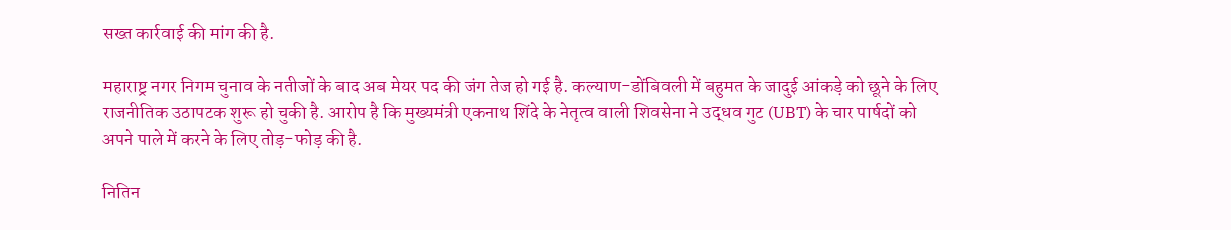सख्त कार्रवाई की मांग की है.

महाराष्ट्र नगर निगम चुनाव के नतीजों के बाद अब मेयर पद की जंग तेज हो गई है. कल्याण-डोंबिवली में बहुमत के जादुई आंकड़े को छूने के लिए राजनीतिक उठापटक शुरू हो चुकी है. आरोप है कि मुख्यमंत्री एकनाथ शिंदे के नेतृत्व वाली शिवसेना ने उद्धव गुट (UBT) के चार पार्षदों को अपने पाले में करने के लिए तोड़-फोड़ की है.

नितिन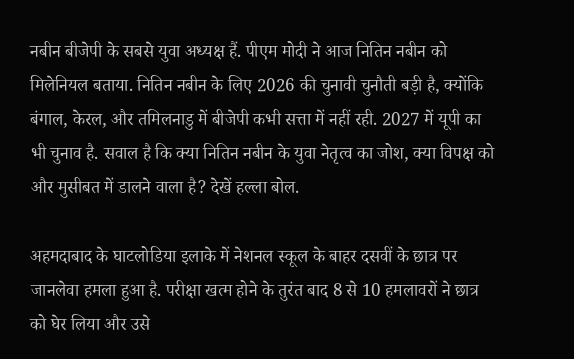नबीन बीजेपी के सबसे युवा अध्यक्ष हैं. पीएम मोदी ने आज नितिन नबीन को मिलेनियल बताया. नितिन नबीन के लिए 2026 की चुनावी चुनौती बड़ी है, क्योंकि बंगाल, केरल, और तमिलनाडु में बीजेपी कभी सत्ता में नहीं रही. 2027 में यूपी का भी चुनाव है. सवाल है कि क्या नितिन नबीन के युवा नेतृत्व का जोश, क्या विपक्ष को और मुसीबत में डालने वाला है? देखें हल्ला बोल.

अहमदाबाद के घाटलोडिया इलाके में नेशनल स्कूल के बाहर दसवीं के छात्र पर जानलेवा हमला हुआ है. परीक्षा खत्म होने के तुरंत बाद 8 से 10 हमलावरों ने छात्र को घेर लिया और उसे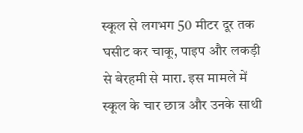स्कूल से लगभग 50 मीटर दूर तक घसीट कर चाकू, पाइप और लकड़ी से बेरहमी से मारा. इस मामले में स्कूल के चार छात्र और उनके साथी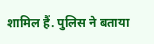शामिल हैं. पुलिस ने बताया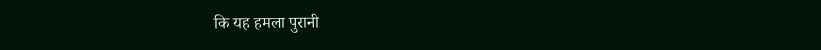कि यह हमला पुरानी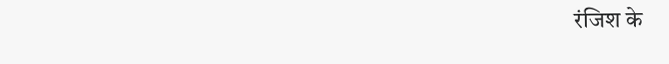रंजिश के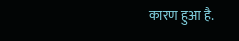कारण हुआ है.